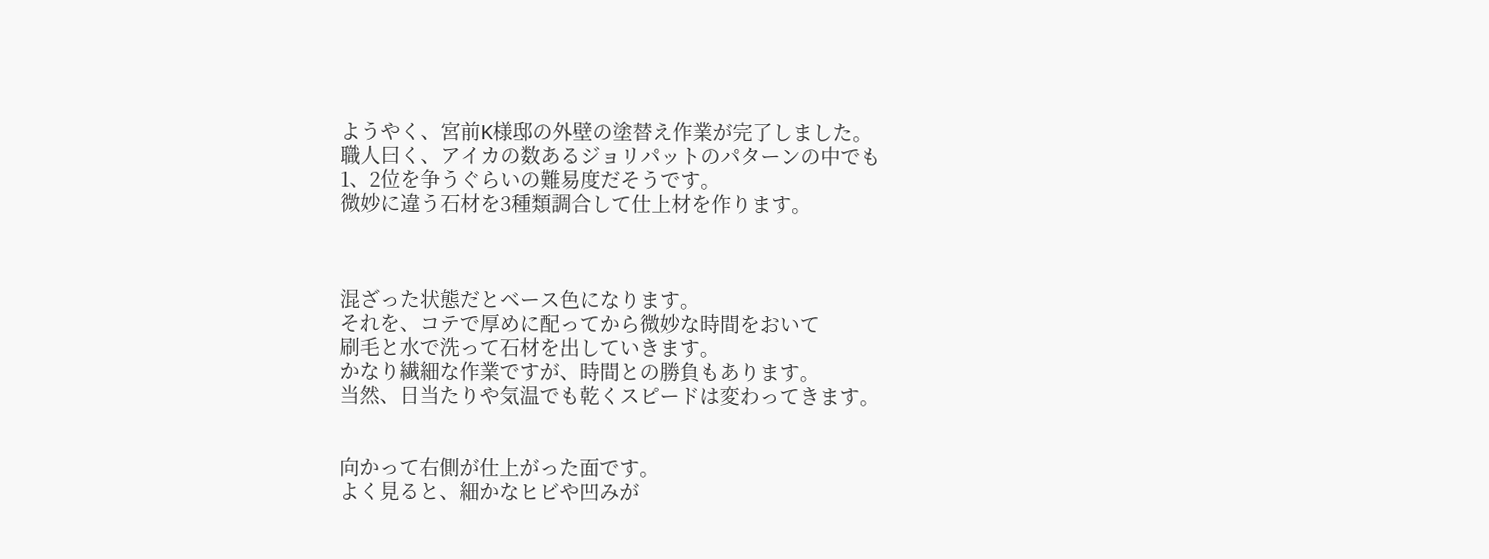ようやく、宮前K様邸の外壁の塗替え作業が完了しました。
職人曰く、アイカの数あるジョリパットのパターンの中でも
1、2位を争うぐらいの難易度だそうです。
微妙に違う石材を3種類調合して仕上材を作ります。



混ざった状態だとベース色になります。
それを、コテで厚めに配ってから微妙な時間をおいて
刷毛と水で洗って石材を出していきます。
かなり繊細な作業ですが、時間との勝負もあります。
当然、日当たりや気温でも乾くスピードは変わってきます。


向かって右側が仕上がった面です。
よく見ると、細かなヒビや凹みが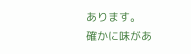あります。
確かに味があ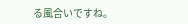る風合いですね。